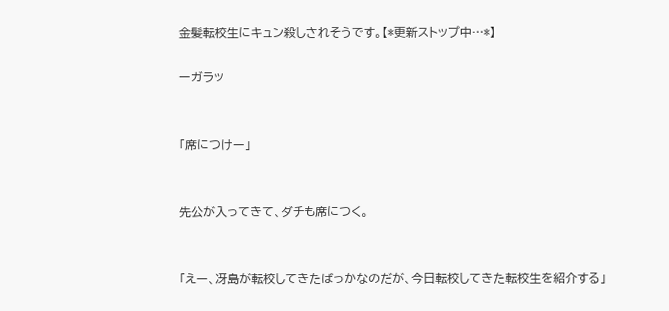金髪転校生にキュン殺しされそうです。【*更新ストップ中…*】

ーガラッ


「席につけー」


先公が入ってきて、ダチも席につく。


「えー、冴島が転校してきたばっかなのだが、今日転校してきた転校生を紹介する」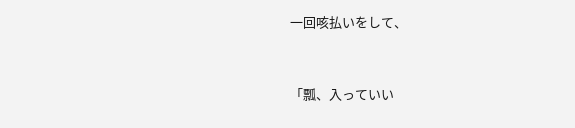一回咳払いをして、


「瓢、入っていい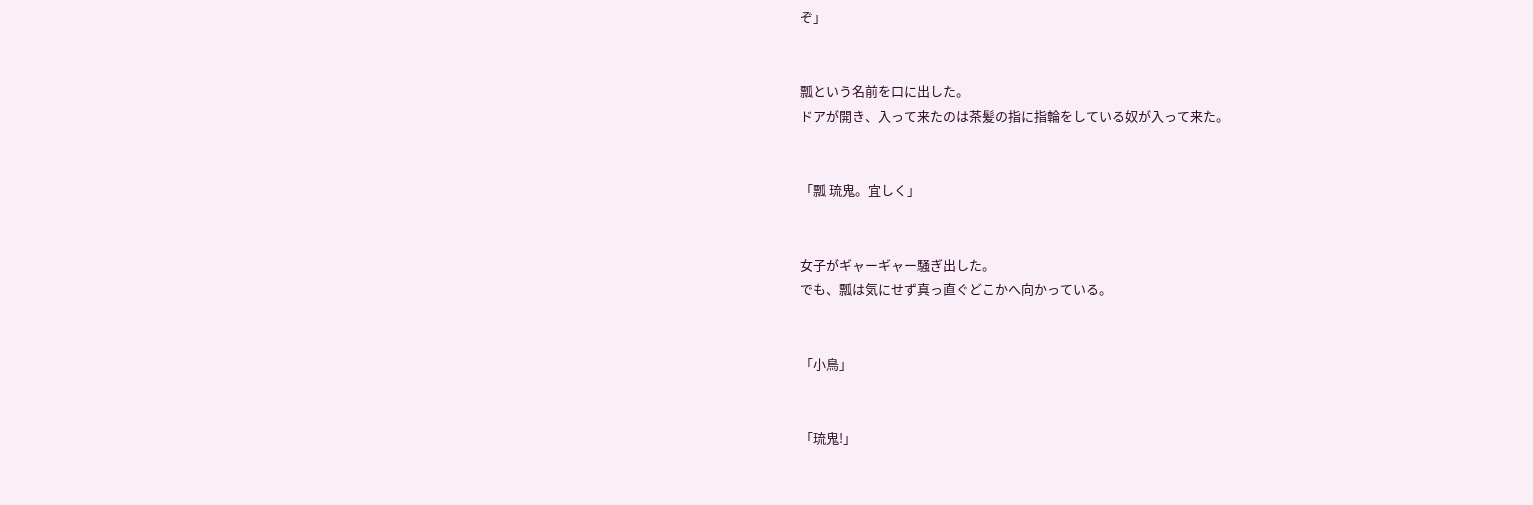ぞ」


瓢という名前を口に出した。
ドアが開き、入って来たのは茶髪の指に指輪をしている奴が入って来た。


「瓢 琉鬼。宜しく」


女子がギャーギャー騒ぎ出した。
でも、瓢は気にせず真っ直ぐどこかへ向かっている。


「小鳥」


「琉鬼!」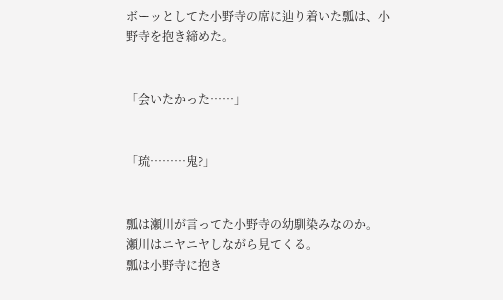ボーッとしてた小野寺の席に辿り着いた瓢は、小野寺を抱き締めた。


「会いたかった……」


「琉………鬼?」


瓢は瀬川が言ってた小野寺の幼馴染みなのか。
瀬川はニヤニヤしながら見てくる。
瓢は小野寺に抱き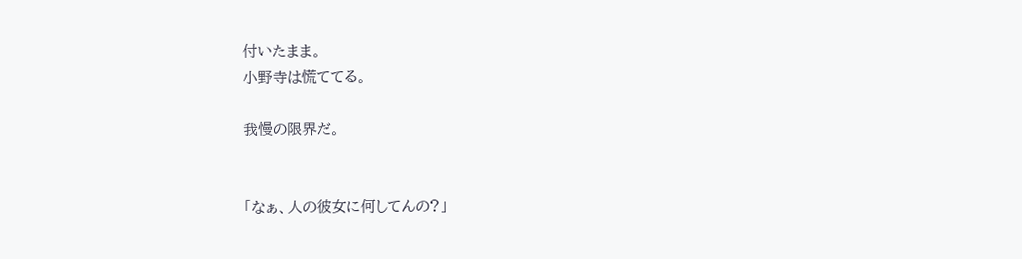付いたまま。
小野寺は慌ててる。

我慢の限界だ。


「なぁ、人の彼女に何してんの?」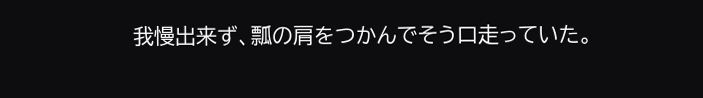我慢出来ず、瓢の肩をつかんでそう口走っていた。